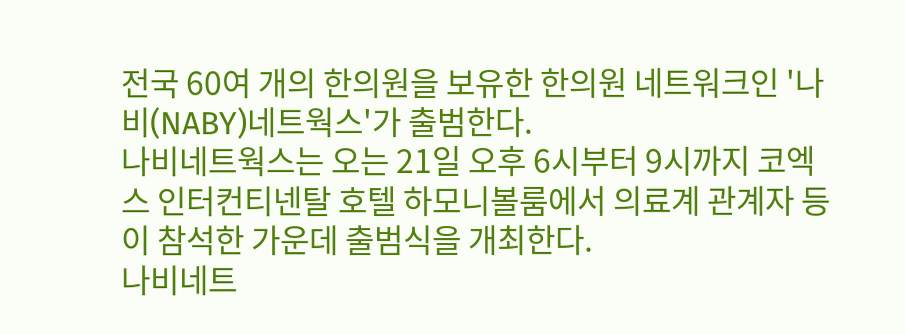전국 60여 개의 한의원을 보유한 한의원 네트워크인 '나비(NABY)네트웍스'가 출범한다.
나비네트웍스는 오는 21일 오후 6시부터 9시까지 코엑스 인터컨티넨탈 호텔 하모니볼룸에서 의료계 관계자 등이 참석한 가운데 출범식을 개최한다.
나비네트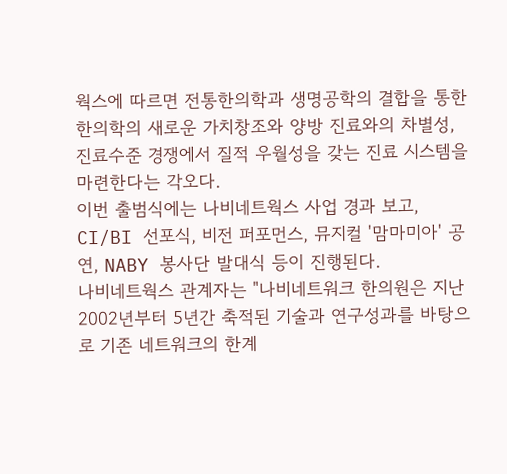웍스에 따르면 전통한의학과 생명공학의 결합을 통한 한의학의 새로운 가치창조와 양방 진료와의 차별성, 진료수준 경쟁에서 질적 우월성을 갖는 진료 시스템을 마련한다는 각오다.
이번 출범식에는 나비네트웍스 사업 경과 보고, CI/BI 선포식, 비전 퍼포먼스, 뮤지컬 '맘마미아' 공연, NABY 봉사단 발대식 등이 진행된다.
나비네트웍스 관계자는 "나비네트워크 한의원은 지난 2002년부터 5년간 축적된 기술과 연구성과를 바탕으로 기존 네트워크의 한계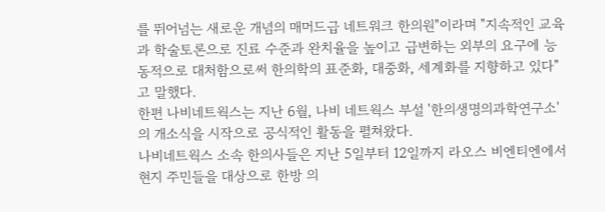를 뛰어넘는 새로운 개념의 매머드급 네트워크 한의원"이라며 "지속적인 교육과 학술토론으로 진료 수준과 완치율을 높이고 급변하는 외부의 요구에 능동적으로 대처함으로써 한의학의 표준화, 대중화, 세계화를 지향하고 있다"고 말했다.
한편 나비네트웍스는 지난 6월, 나비 네트웍스 부설 '한의생명의과학연구소'의 개소식을 시작으로 공식적인 활동을 펼쳐왔다.
나비네트웍스 소속 한의사들은 지난 5일부터 12일까지 라오스 비엔티엔에서 현지 주민들을 대상으로 한방 의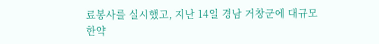료봉사를 실시했고, 지난 14일 경남 거창군에 대규모 한약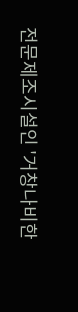전문제조시설인 '거창나비한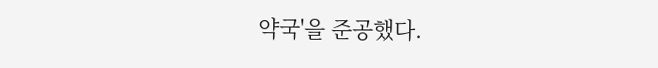약국'을 준공했다.